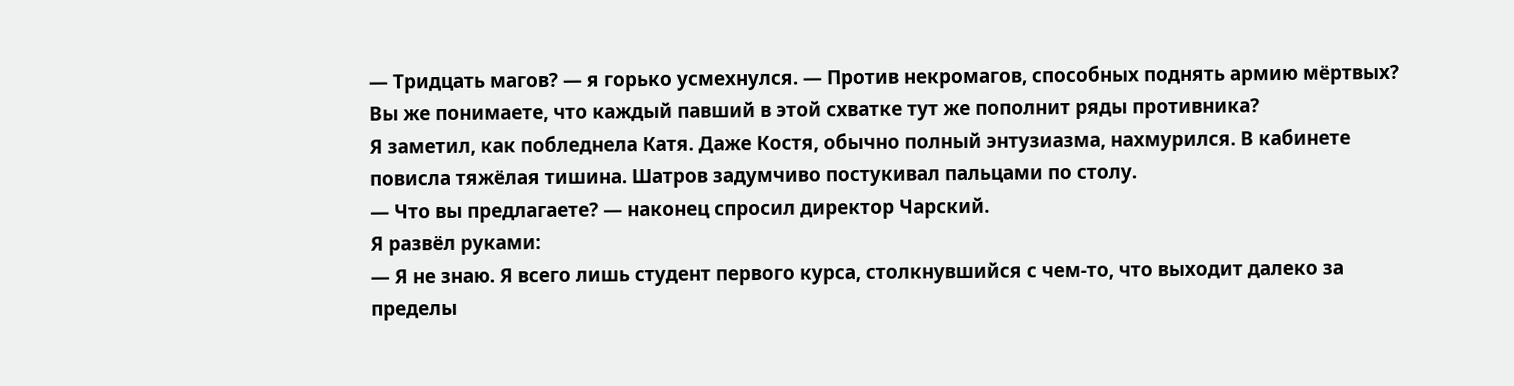— Тридцать магов? — я горько усмехнулся. — Против некромагов, способных поднять армию мёртвых? Вы же понимаете, что каждый павший в этой схватке тут же пополнит ряды противника?
Я заметил, как побледнела Катя. Даже Костя, обычно полный энтузиазма, нахмурился. В кабинете повисла тяжёлая тишина. Шатров задумчиво постукивал пальцами по столу.
— Что вы предлагаете? — наконец спросил директор Чарский.
Я развёл руками:
— Я не знаю. Я всего лишь студент первого курса, столкнувшийся с чем-то, что выходит далеко за пределы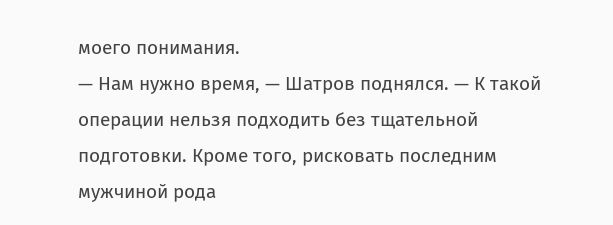моего понимания.
— Нам нужно время, — Шатров поднялся. — К такой операции нельзя подходить без тщательной подготовки. Кроме того, рисковать последним мужчиной рода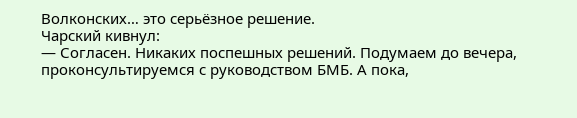Волконских… это серьёзное решение.
Чарский кивнул:
— Согласен. Никаких поспешных решений. Подумаем до вечера, проконсультируемся с руководством БМБ. А пока,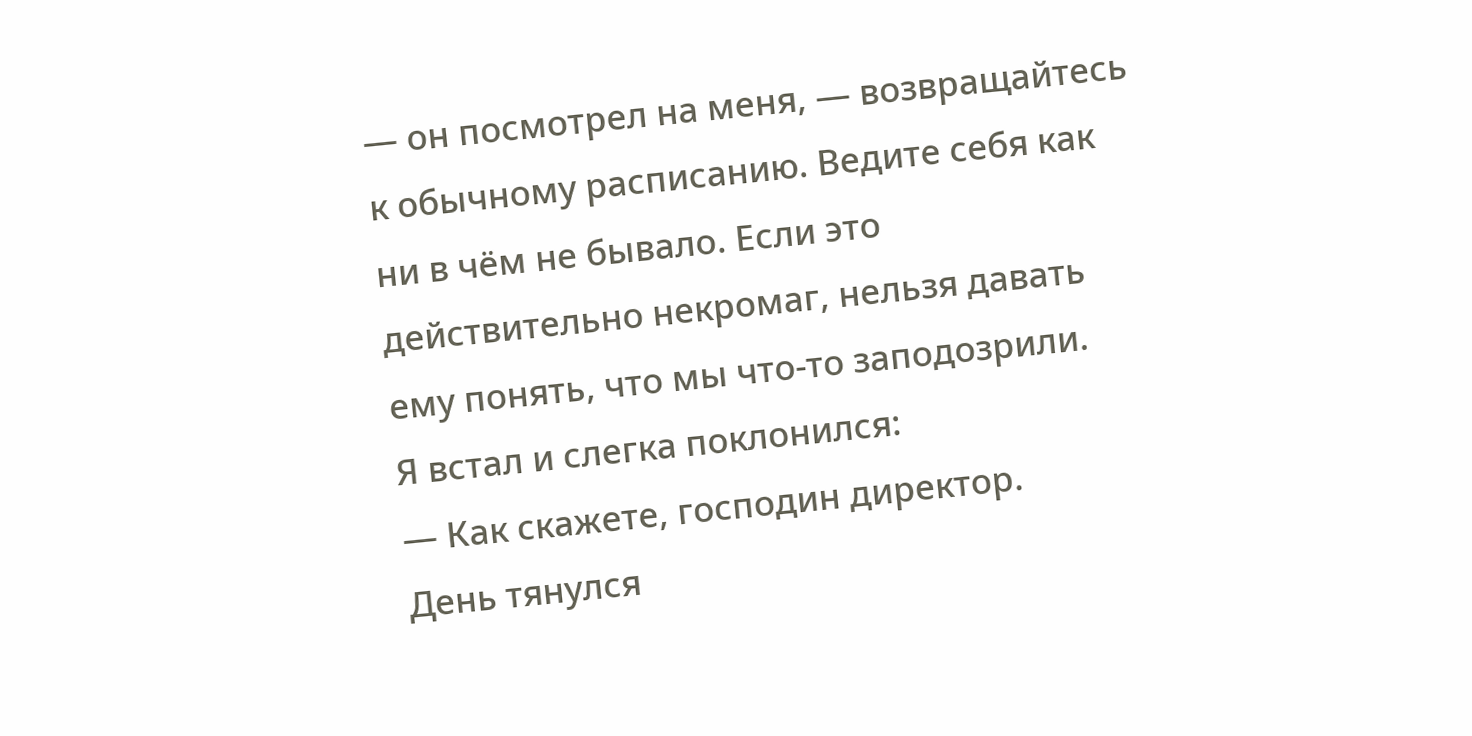— он посмотрел на меня, — возвращайтесь к обычному расписанию. Ведите себя как ни в чём не бывало. Если это действительно некромаг, нельзя давать ему понять, что мы что-то заподозрили.
Я встал и слегка поклонился:
— Как скажете, господин директор.
День тянулся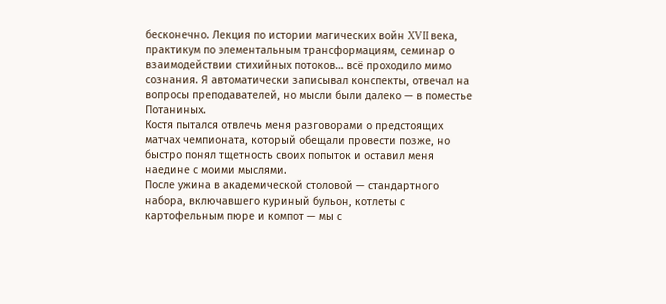бесконечно. Лекция по истории магических войн XVII века, практикум по элементальным трансформациям, семинар о взаимодействии стихийных потоков… всё проходило мимо сознания. Я автоматически записывал конспекты, отвечал на вопросы преподавателей, но мысли были далеко — в поместье Потаниных.
Костя пытался отвлечь меня разговорами о предстоящих матчах чемпионата, который обещали провести позже, но быстро понял тщетность своих попыток и оставил меня наедине с моими мыслями.
После ужина в академической столовой — стандартного набора, включавшего куриный бульон, котлеты с картофельным пюре и компот — мы с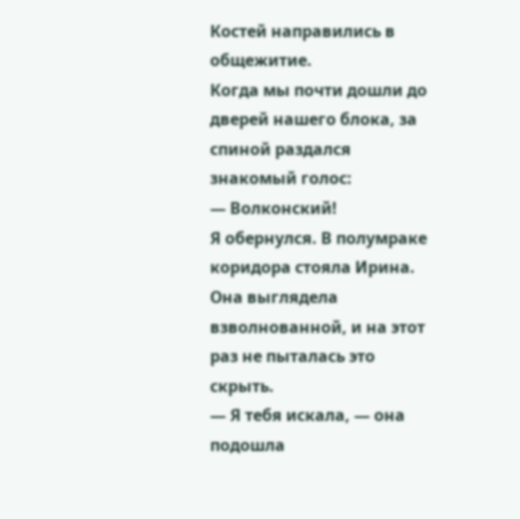Костей направились в общежитие.
Когда мы почти дошли до дверей нашего блока, за спиной раздался знакомый голос:
— Волконский!
Я обернулся. В полумраке коридора стояла Ирина. Она выглядела взволнованной, и на этот раз не пыталась это скрыть.
— Я тебя искала, — она подошла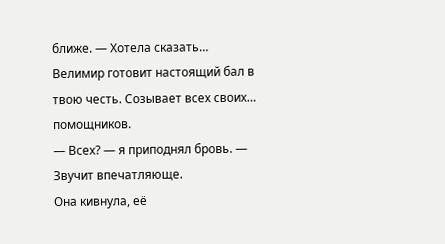ближе. — Хотела сказать… Велимир готовит настоящий бал в твою честь. Созывает всех своих… помощников.
— Всех? — я приподнял бровь. — Звучит впечатляюще.
Она кивнула, её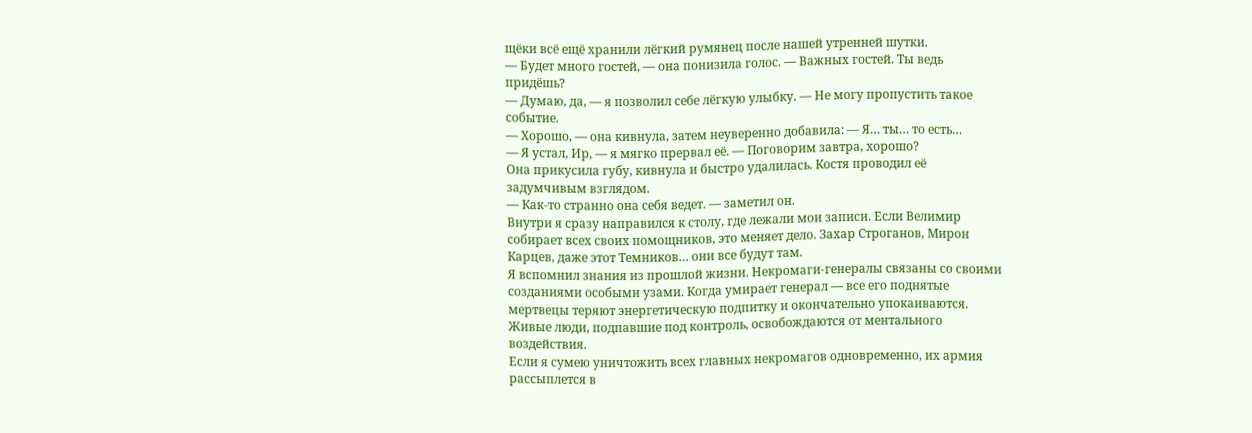щёки всё ещё хранили лёгкий румянец после нашей утренней шутки.
— Будет много гостей, — она понизила голос. — Важных гостей. Ты ведь придёшь?
— Думаю, да, — я позволил себе лёгкую улыбку. — Не могу пропустить такое событие.
— Хорошо, — она кивнула, затем неуверенно добавила: — Я… ты… то есть…
— Я устал, Ир, — я мягко прервал её. — Поговорим завтра, хорошо?
Она прикусила губу, кивнула и быстро удалилась. Костя проводил её задумчивым взглядом.
— Как-то странно она себя ведет. — заметил он.
Внутри я сразу направился к столу, где лежали мои записи. Если Велимир собирает всех своих помощников, это меняет дело. Захар Строганов, Мирон Карцев, даже этот Темников… они все будут там.
Я вспомнил знания из прошлой жизни. Некромаги-генералы связаны со своими созданиями особыми узами. Когда умирает генерал — все его поднятые мертвецы теряют энергетическую подпитку и окончательно упокаиваются. Живые люди, подпавшие под контроль, освобождаются от ментального воздействия.
Если я сумею уничтожить всех главных некромагов одновременно, их армия рассыплется в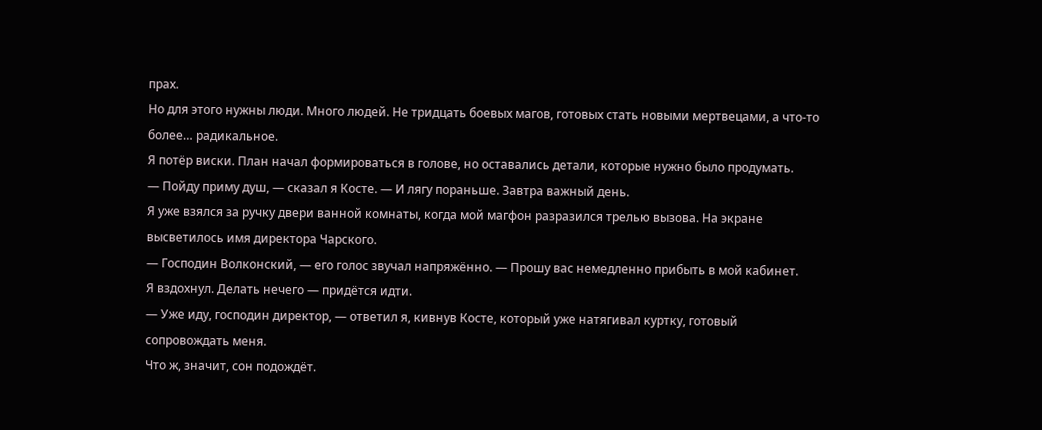прах.
Но для этого нужны люди. Много людей. Не тридцать боевых магов, готовых стать новыми мертвецами, а что-то более… радикальное.
Я потёр виски. План начал формироваться в голове, но оставались детали, которые нужно было продумать.
— Пойду приму душ, — сказал я Косте. — И лягу пораньше. Завтра важный день.
Я уже взялся за ручку двери ванной комнаты, когда мой магфон разразился трелью вызова. На экране высветилось имя директора Чарского.
— Господин Волконский, — его голос звучал напряжённо. — Прошу вас немедленно прибыть в мой кабинет.
Я вздохнул. Делать нечего — придётся идти.
— Уже иду, господин директор, — ответил я, кивнув Косте, который уже натягивал куртку, готовый сопровождать меня.
Что ж, значит, сон подождёт.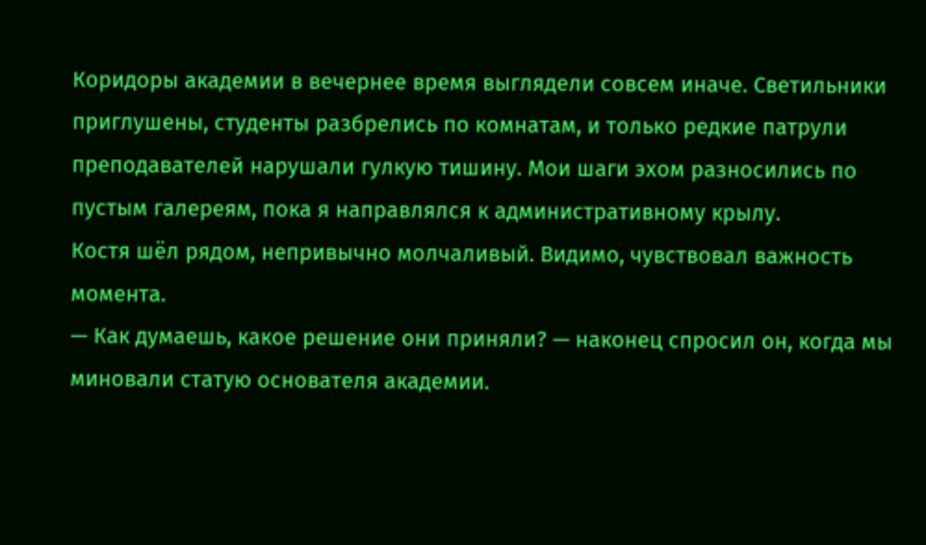Коридоры академии в вечернее время выглядели совсем иначе. Светильники приглушены, студенты разбрелись по комнатам, и только редкие патрули преподавателей нарушали гулкую тишину. Мои шаги эхом разносились по пустым галереям, пока я направлялся к административному крылу.
Костя шёл рядом, непривычно молчаливый. Видимо, чувствовал важность момента.
— Как думаешь, какое решение они приняли? — наконец спросил он, когда мы миновали статую основателя академии.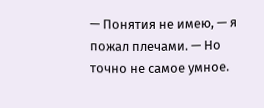— Понятия не имею, — я пожал плечами. — Но точно не самое умное.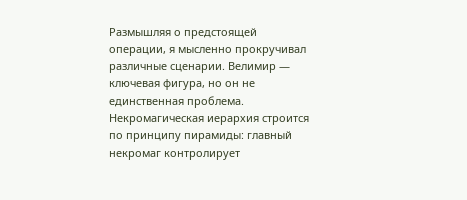Размышляя о предстоящей операции, я мысленно прокручивал различные сценарии. Велимир — ключевая фигура, но он не единственная проблема. Некромагическая иерархия строится по принципу пирамиды: главный некромаг контролирует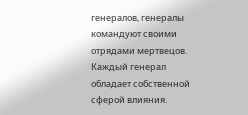генералов, генералы командуют своими отрядами мертвецов. Каждый генерал обладает собственной сферой влияния.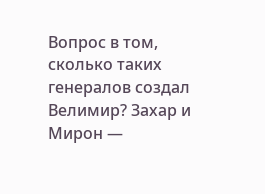Вопрос в том, сколько таких генералов создал Велимир? Захар и Мирон —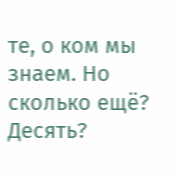те, о ком мы знаем. Но сколько ещё? Десять?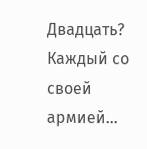Двадцать? Каждый со своей армией…